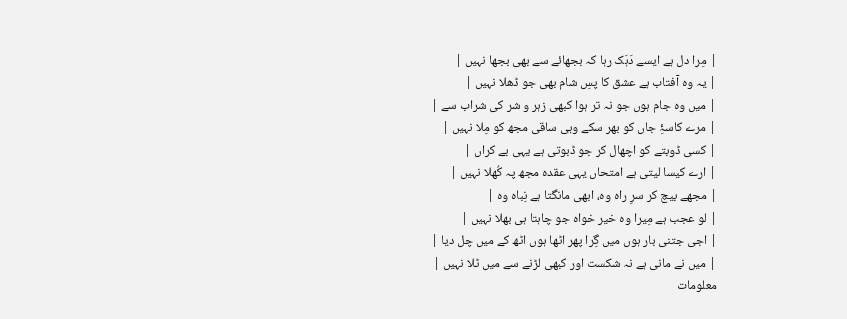| مِرا دل ہے ایسے دَہَک رہا کہ بجھائے سے بھی بجھا نہیں |
| یہ وہ آفتاب ہے عشق کا پسِ شام بھی جو ڈھلا نہیں |
| میں وہ جام ہوں جو نہ تر ہوا کبھی زہر و شر کی شراب سے |
| مرے کاسۂِ جاں کو بھر سکے وہی ساقی مجھ کو مِلا نہیں |
| کسی ڈوبتے کو اچھال کر جو ڈبوتی ہے یہی بے کراں |
| ارے کیسا لیتی ہے امتحاں یہی عقدہ مجھ پہ کُھلا نہیں |
| مجھے بیچ کر سرِ راہ وہ، ابھی مانگتا ہے نِباہ وہ |
| لو عجب ہے مِیرا وہ خیر خواہ جو چاہتا ہی بھلا نہیں |
| اجی جتنی بار ہوں میں گِرا پھر اٹھا ہوں اٹھ کے میں چل دیا |
| میں نے مانی ہے نہ شکست اور کبھی لڑنے سے میں ٹلا نہیں |
معلومات